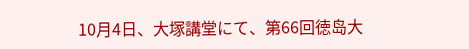10月4日、大塚講堂にて、第66回徳岛大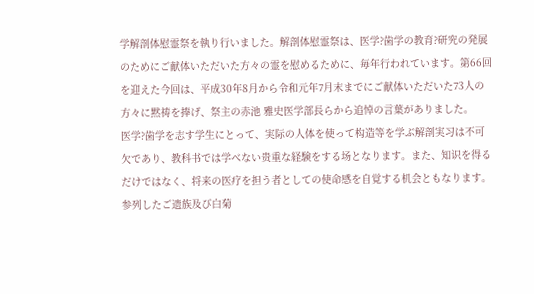学解剖体慰霊祭を執り行いました。解剖体慰霊祭は、医学?歯学の教育?研究の発展のためにご献体いただいた方々の霊を慰めるために、毎年行われています。第66回を迎えた今回は、平成30年8月から令和元年7月末までにご献体いただいた73人の方々に黙祷を捧げ、祭主の赤池 雅史医学部長らから追悼の言葉がありました。
医学?歯学を志す学生にとって、実际の人体を使って构造等を学ぶ解剖実习は不可欠であり、教科书では学べない贵重な経験をする场となります。また、知识を得るだけではなく、将来の医疗を担う者としての使命感を自覚する机会ともなります。
参列したご遗族及び白菊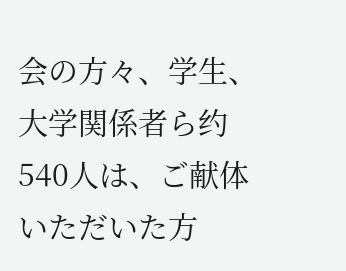会の方々、学生、大学関係者ら约540人は、ご献体いただいた方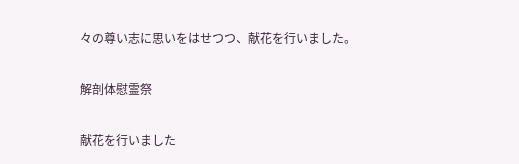々の尊い志に思いをはせつつ、献花を行いました。

解剖体慰霊祭

献花を行いました